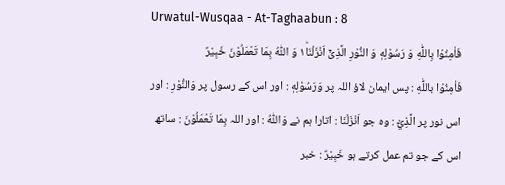Urwatul-Wusqaa - At-Taghaabun : 8
فَاٰمِنُوْا بِاللّٰهِ وَ رَسُوْلِهٖ وَ النُّوْرِ الَّذِیْۤ اَنْزَلْنَا١ؕ وَ اللّٰهُ بِمَا تَعْمَلُوْنَ خَبِیْرٌ
فَاٰمِنُوْا باللّٰهِ : پس ایمان لاؤ اللہ پر وَرَسُوْلِهٖ : اور اس کے رسول پر وَالنُّوْرِ : اور اس نور پر الَّذِيْٓ : وہ جو اَنْزَلْنَا : اتارا ہم نے وَاللّٰهُ : اور اللہ بِمَا تَعْمَلُوْنَ : ساتھ اس کے جو تم عمل کرتے ہو خَبِيْرٌ : خبر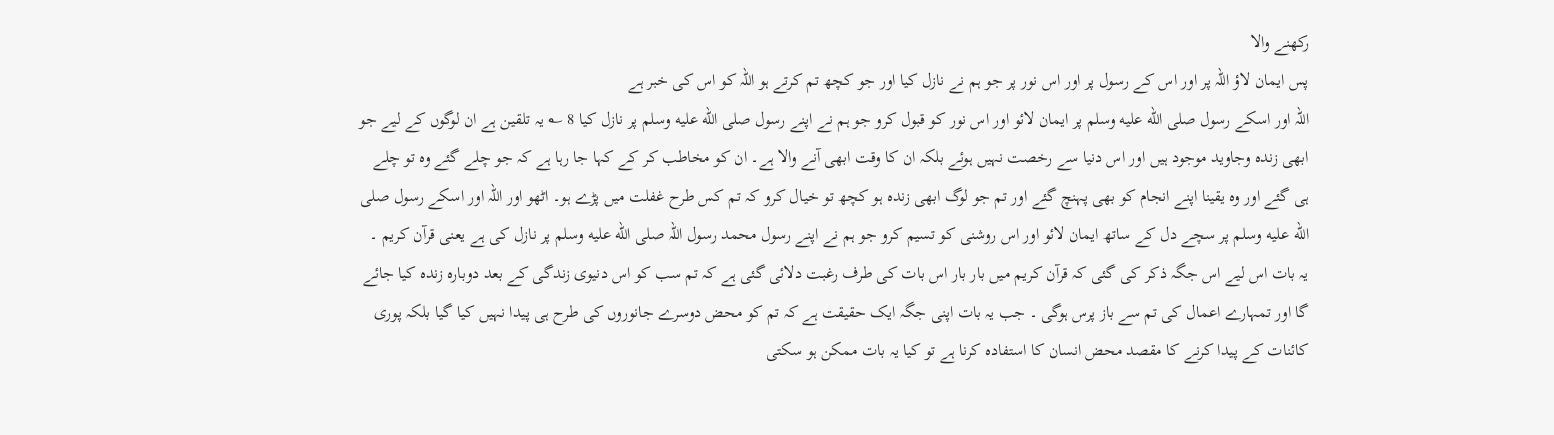رکھنے والا
پس ایمان لاؤ اللہ پر اور اس کے رسول پر اور اس نور پر جو ہم نے نازل کیا اور جو کچھ تم کرتے ہو اللہ کو اس کی خبر ہے
اللہ اور اسکے رسول صلى الله عليه وسلم پر ایمان لائو اور اس نور کو قبول کرو جو ہم نے اپنے رسول صلى الله عليه وسلم پر نازل کیا 8 ؎ یہ تلقین ہے ان لوگوں کے لیے جو ابھی زندہ وجاوید موجود ہیں اور اس دنیا سے رخصت نہیں ہوئے بلکہ ان کا وقت ابھی آنے والا ہے۔ ان کو مخاطب کر کے کہا جا رہا ہے کہ جو چلے گئے وہ تو چلے ہی گئے اور وہ یقینا اپنے انجام کو بھی پہنچ گئے اور تم جو لوگ ابھی زندہ ہو کچھ تو خیال کرو کہ تم کس طرح غفلت میں پڑے ہو۔ اٹھو اور اللہ اور اسکے رسول صلى الله عليه وسلم پر سچے دل کے ساتھ ایمان لائو اور اس روشنی کو تسیم کرو جو ہم نے اپنے رسول محمد رسول اللہ صلى الله عليه وسلم پر نازل کی ہے یعنی قرآن کریم ۔ یہ بات اس لیے اس جگہ ذکر کی گئی کہ قرآن کریم میں بار بار اس بات کی طرف رغبت دلائی گئی ہے کہ تم سب کو اس دنیوی زندگی کے بعد دوبارہ زندہ کیا جائے گا اور تمہارے اعمال کی تم سے باز پرس ہوگی ۔ جب یہ بات اپنی جگہ ایک حقیقت ہے کہ تم کو محض دوسرے جانوروں کی طرح ہی پیدا نہیں کیا گیا بلکہ پوری کائنات کے پیدا کرنے کا مقصد محض انسان کا استفادہ کرنا ہے تو کیا یہ بات ممکن ہو سکتی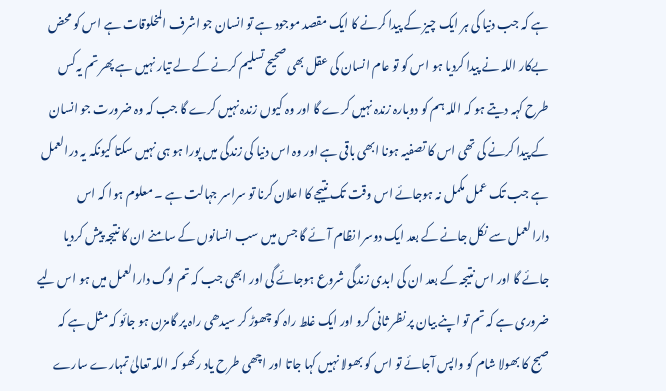ہے کہ جب دنیا کی ہر ایک چیز کے پیدا کرنے کا ایک مقصد موجود ہے تو انسان جو اشرف المخلوقات ہے اس کو محض بےکار اللہ نے پیدا کردیا ہو اس کو تو عام انسان کی عقل بھی صحیح تسلیم کرنے کے لے تیار نہیں ہے پھر تم یہ کس طرح کہہ دیتے ہو کہ اللہ ہم کو دوبارہ زندہ نہیں کرے گا اور وہ کیوں زندہ نہیں کرے گا جب کہ وہ ضرورت جو انسان کے پیدا کرنے کی تھی اس کا تصفیہ ہونا ابھی باقی ہے اور وہ اس دنیا کی زندگی میں پورا ہو ہی نہیں سکتا کیونکہ یہ درالعمل ہے جب تک عمل مکمل نہ ہوجائے اس وقت تک نتیجے کا اعلان کرنا تو سراسر جہالت ہے ۔ معلوم ہوا کہ اس دارالعمل سے نکل جانے کے بعد ایک دوسرا نظام آئے گا جس میں سب انسانوں کے سامنے ان کا نتیجہ پیش کردیا جائے گا اور اس نتیجہ کے بعد ان کی ابدی زندگی شروع ہوجائے گی اور ابھی جب کہ تم لوگ دارالعمل میں ہو اس لیے ضروری ہے کہ تم تو اپنے بیان پر نظر ثانی کرو اور ایک غلط راہ کو چھوڑ کر سیدھی راہ پر گامزن ہو جائو کہ مثل ہے کہ صبح کا بھولا شام کو واپس آجائے تو اس کو بھولا نہیں کہا جاتا اور اچھی طرح یاد رکھو کہ اللہ تعالیٰ تمہارے سارے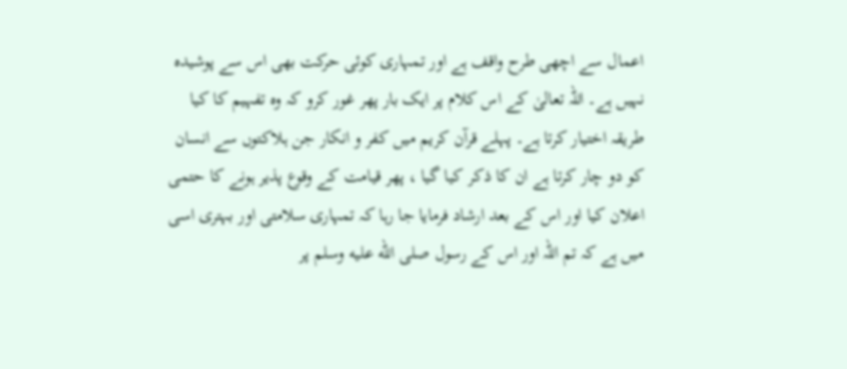اعمال سے اچھی طرح واقف ہے اور تمہاری کوئی حرکت بھی اس سے پوشیدہ نہیں ہے۔ اللہ تعالیٰ کے اس کلام پر ایک بار پھر غور کرو کہ وہ تفہیم کا کیا طریقہ اختیار کرتا ہے۔ پہلے قرآن کریم میں کفر و انکار جن ہلاکتوں سے انسان کو دو چار کرتا ہے ان کا ذکر کیا گیا ، پھر قیامت کے وقوع پذیر ہونے کا حتمی اعلان کیا اور اس کے بعد ارشاد فرمایا جا رہا کہ تمہاری سلامتی اور بہتری اسی میں ہے کہ تم اللہ اور اس کے رسول صلى الله عليه وسلم پر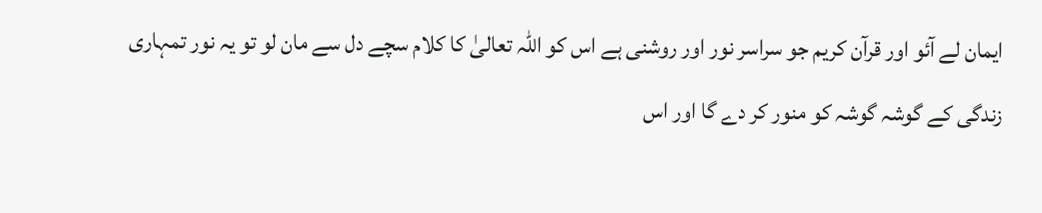ایمان لے آئو اور قرآن کریم جو سراسر نور اور روشنی ہے اس کو اللہ تعالیٰ کا کلام سچے دل سے مان لو تو یہ نور تمہاری زندگی کے گوشہ گوشہ کو منور کر دے گا اور اس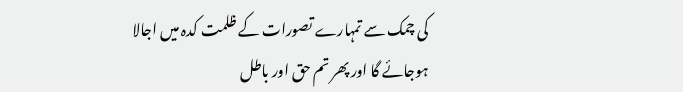کی چمک سے تمہارے تصورات کے ظلمت کدہ میں اجالا ہوجائے گا اور پھر تم حق اور باطل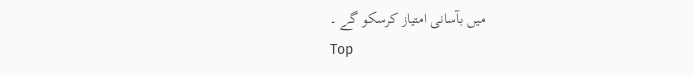میں بآسانی امتیاز کرسکو گے ۔
Top